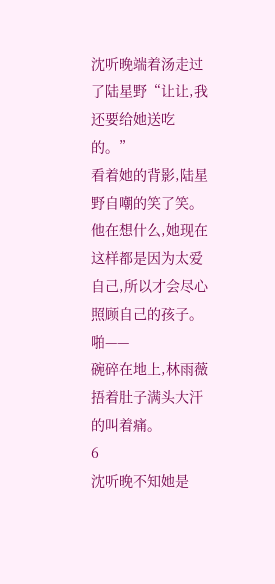沈听晚端着汤走过了陆星野“让让,我还要给她送吃的。”
看着她的背影,陆星野自嘲的笑了笑。
他在想什么,她现在这样都是因为太爱自己,所以才会尽心照顾自己的孩子。
啪——
碗碎在地上,林雨薇捂着肚子满头大汗的叫着痛。
6
沈听晚不知她是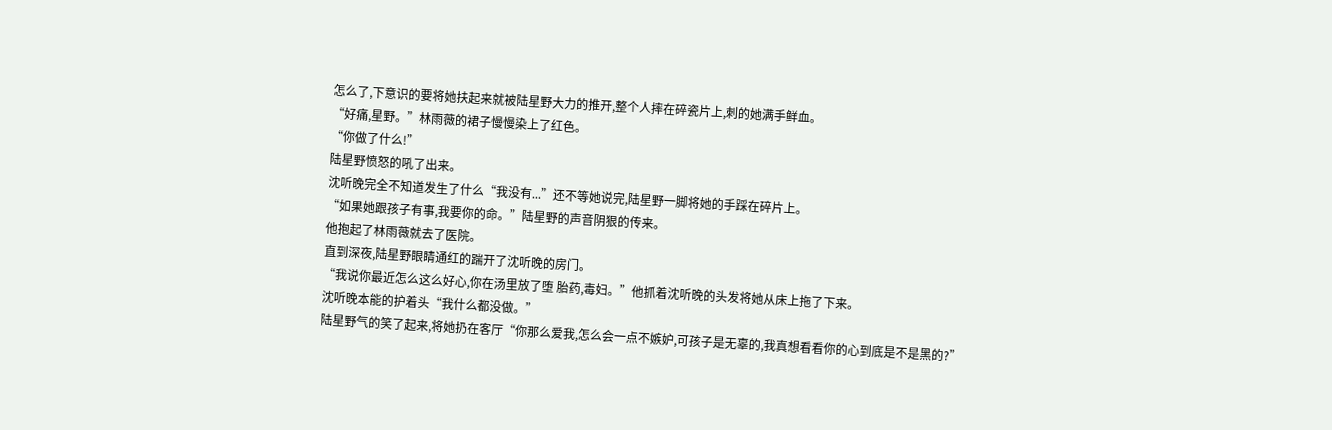怎么了,下意识的要将她扶起来就被陆星野大力的推开,整个人摔在碎瓷片上,刺的她满手鲜血。
“好痛,星野。”林雨薇的裙子慢慢染上了红色。
“你做了什么!”
陆星野愤怒的吼了出来。
沈听晚完全不知道发生了什么“我没有...”还不等她说完,陆星野一脚将她的手踩在碎片上。
“如果她跟孩子有事,我要你的命。”陆星野的声音阴狠的传来。
他抱起了林雨薇就去了医院。
直到深夜,陆星野眼睛通红的踹开了沈听晚的房门。
“我说你最近怎么这么好心,你在汤里放了堕 胎药,毒妇。”他抓着沈听晚的头发将她从床上拖了下来。
沈听晚本能的护着头“我什么都没做。”
陆星野气的笑了起来,将她扔在客厅“你那么爱我,怎么会一点不嫉妒,可孩子是无辜的,我真想看看你的心到底是不是黑的?”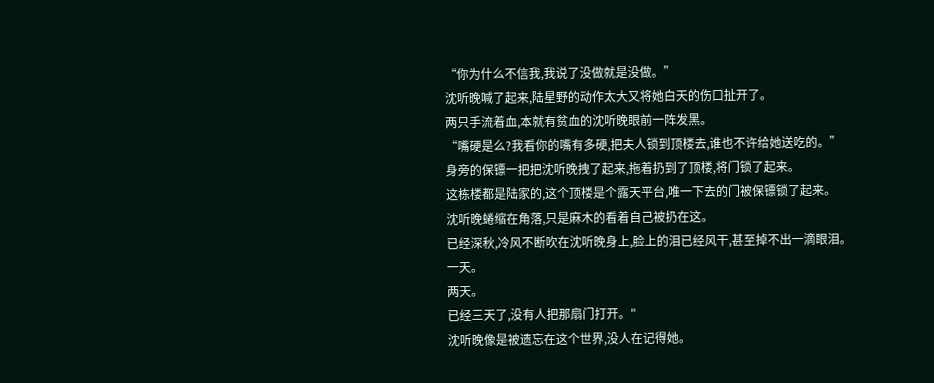“你为什么不信我,我说了没做就是没做。”
沈听晚喊了起来,陆星野的动作太大又将她白天的伤口扯开了。
两只手流着血,本就有贫血的沈听晚眼前一阵发黑。
“嘴硬是么?我看你的嘴有多硬,把夫人锁到顶楼去,谁也不许给她送吃的。”
身旁的保镖一把把沈听晚拽了起来,拖着扔到了顶楼,将门锁了起来。
这栋楼都是陆家的,这个顶楼是个露天平台,唯一下去的门被保镖锁了起来。
沈听晚蜷缩在角落,只是麻木的看着自己被扔在这。
已经深秋,冷风不断吹在沈听晚身上,脸上的泪已经风干,甚至掉不出一滴眼泪。
一天。
两天。
已经三天了,没有人把那扇门打开。"
沈听晚像是被遗忘在这个世界,没人在记得她。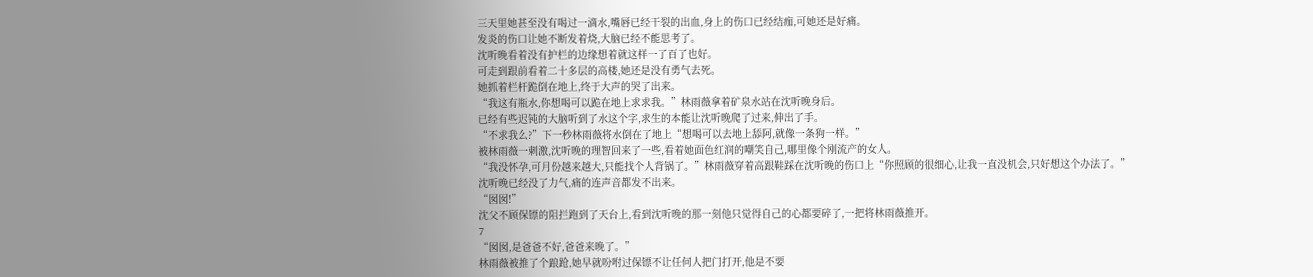三天里她甚至没有喝过一滴水,嘴唇已经干裂的出血,身上的伤口已经结痂,可她还是好痛。
发炎的伤口让她不断发着烧,大脑已经不能思考了。
沈听晚看着没有护栏的边缘想着就这样一了百了也好。
可走到跟前看着二十多层的高楼,她还是没有勇气去死。
她抓着栏杆跪倒在地上,终于大声的哭了出来。
“我这有瓶水,你想喝可以跪在地上求求我。”林雨薇拿着矿泉水站在沈听晚身后。
已经有些迟钝的大脑听到了水这个字,求生的本能让沈听晚爬了过来,伸出了手。
“不求我么?”下一秒林雨薇将水倒在了地上“想喝可以去地上舔阿,就像一条狗一样。”
被林雨薇一刺激,沈听晚的理智回来了一些,看着她面色红润的嘲笑自己,哪里像个刚流产的女人。
“我没怀孕,可月份越来越大,只能找个人背锅了。”林雨薇穿着高跟鞋踩在沈听晚的伤口上“你照顾的很细心,让我一直没机会,只好想这个办法了。”
沈听晚已经没了力气,痛的连声音都发不出来。
“囡囡!”
沈父不顾保镖的阻拦跑到了天台上,看到沈听晚的那一刻他只觉得自己的心都要碎了,一把将林雨薇推开。
7
“囡囡,是爸爸不好,爸爸来晚了。”
林雨薇被推了个踉跄,她早就吩咐过保镖不让任何人把门打开,他是不要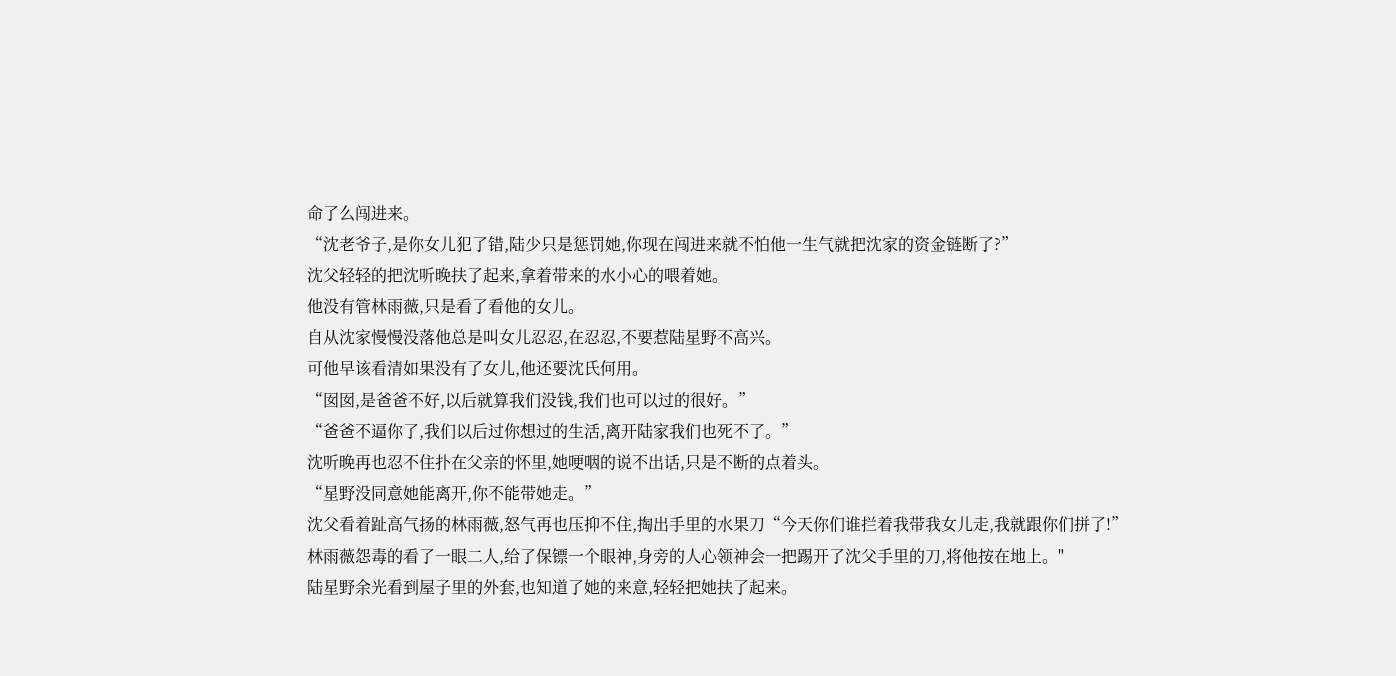命了么闯进来。
“沈老爷子,是你女儿犯了错,陆少只是惩罚她,你现在闯进来就不怕他一生气就把沈家的资金链断了?”
沈父轻轻的把沈听晚扶了起来,拿着带来的水小心的喂着她。
他没有管林雨薇,只是看了看他的女儿。
自从沈家慢慢没落他总是叫女儿忍忍,在忍忍,不要惹陆星野不高兴。
可他早该看清如果没有了女儿,他还要沈氏何用。
“囡囡,是爸爸不好,以后就算我们没钱,我们也可以过的很好。”
“爸爸不逼你了,我们以后过你想过的生活,离开陆家我们也死不了。”
沈听晚再也忍不住扑在父亲的怀里,她哽咽的说不出话,只是不断的点着头。
“星野没同意她能离开,你不能带她走。”
沈父看着趾高气扬的林雨薇,怒气再也压抑不住,掏出手里的水果刀“今天你们谁拦着我带我女儿走,我就跟你们拼了!”
林雨薇怨毒的看了一眼二人,给了保镖一个眼神,身旁的人心领神会一把踢开了沈父手里的刀,将他按在地上。"
陆星野余光看到屋子里的外套,也知道了她的来意,轻轻把她扶了起来。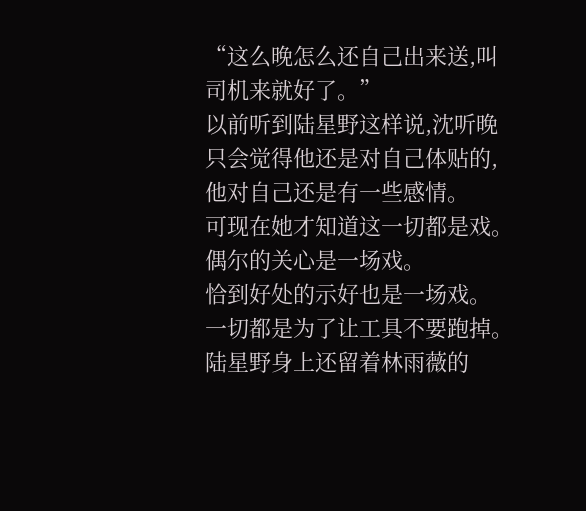“这么晚怎么还自己出来送,叫司机来就好了。”
以前听到陆星野这样说,沈听晚只会觉得他还是对自己体贴的,他对自己还是有一些感情。
可现在她才知道这一切都是戏。
偶尔的关心是一场戏。
恰到好处的示好也是一场戏。
一切都是为了让工具不要跑掉。
陆星野身上还留着林雨薇的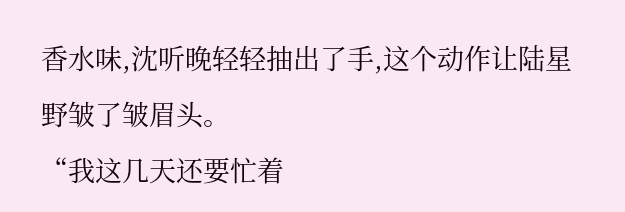香水味,沈听晚轻轻抽出了手,这个动作让陆星野皱了皱眉头。
“我这几天还要忙着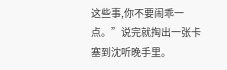这些事,你不要闹乖一点。”说完就掏出一张卡塞到沈听晚手里。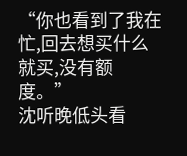“你也看到了我在忙,回去想买什么就买,没有额度。”
沈听晚低头看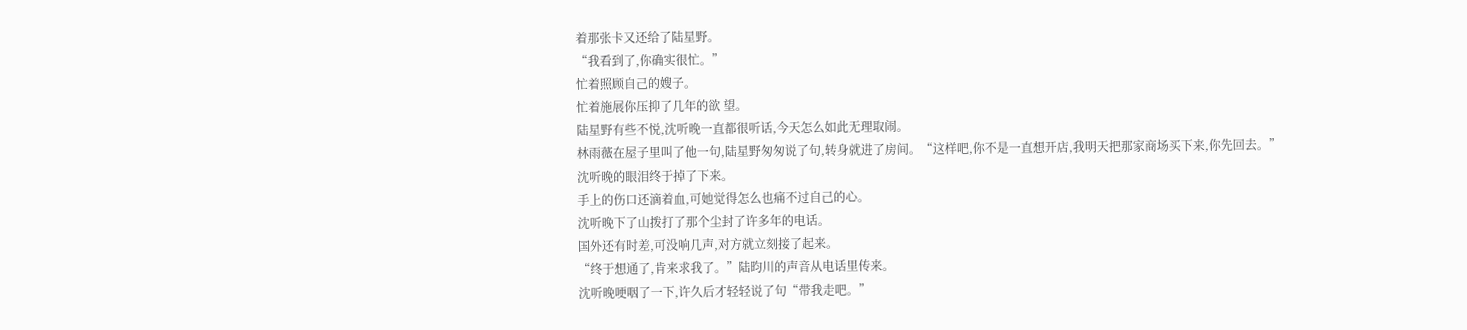着那张卡又还给了陆星野。
“我看到了,你确实很忙。”
忙着照顾自己的嫂子。
忙着施展你压抑了几年的欲 望。
陆星野有些不悦,沈听晚一直都很听话,今天怎么如此无理取闹。
林雨薇在屋子里叫了他一句,陆星野匆匆说了句,转身就进了房间。“这样吧,你不是一直想开店,我明天把那家商场买下来,你先回去。”
沈听晚的眼泪终于掉了下来。
手上的伤口还滴着血,可她觉得怎么也痛不过自己的心。
沈听晚下了山拨打了那个尘封了许多年的电话。
国外还有时差,可没响几声,对方就立刻接了起来。
“终于想通了,肯来求我了。”陆昀川的声音从电话里传来。
沈听晚哽咽了一下,许久后才轻轻说了句“带我走吧。”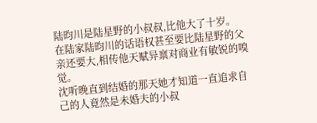陆昀川是陆星野的小叔叔,比他大了十岁。
在陆家陆昀川的话语权甚至要比陆星野的父亲还要大,相传他天赋异禀对商业有敏锐的嗅觉。
沈听晚直到结婚的那天她才知道一直追求自己的人竟然是未婚夫的小叔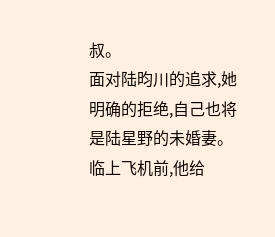叔。
面对陆昀川的追求,她明确的拒绝,自己也将是陆星野的未婚妻。
临上飞机前,他给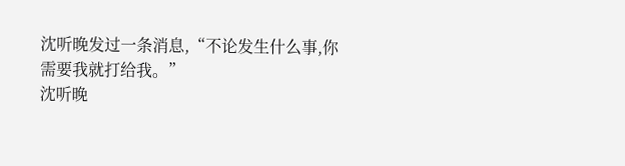沈听晚发过一条消息,“不论发生什么事,你需要我就打给我。”
沈听晚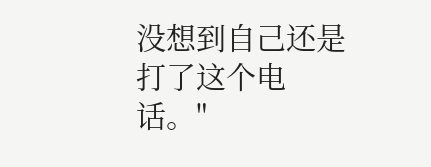没想到自己还是打了这个电话。"